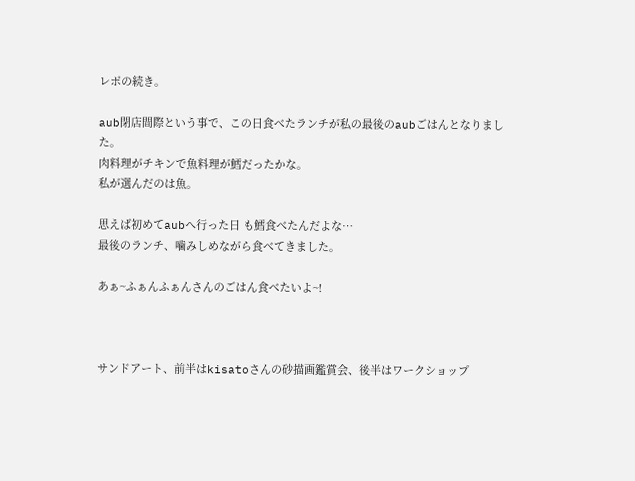レポの続き。

aub閉店間際という事で、この日食べたランチが私の最後のaubごはんとなりました。
肉料理がチキンで魚料理が鱈だったかな。
私が選んだのは魚。

思えば初めてaubへ行った日 も鱈食べたんだよな…
最後のランチ、噛みしめながら食べてきました。

あぁ~ふぁんふぁんさんのごはん食べたいよ~!



サンドアート、前半はkisatoさんの砂描画鑑賞会、後半はワークショップ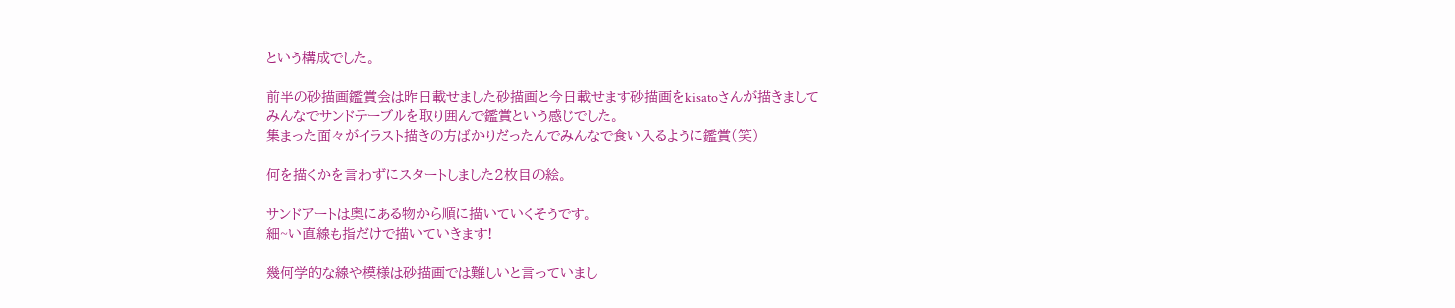という構成でした。

前半の砂描画鑑賞会は昨日載せました砂描画と今日載せます砂描画をkisatoさんが描きまして
みんなでサンドテーブルを取り囲んで鑑賞という感じでした。
集まった面々がイラスト描きの方ばかりだったんでみんなで食い入るように鑑賞(笑)

何を描くかを言わずにスタートしました2枚目の絵。

サンドアートは奥にある物から順に描いていくそうです。
細~い直線も指だけで描いていきます!

幾何学的な線や模様は砂描画では難しいと言っていまし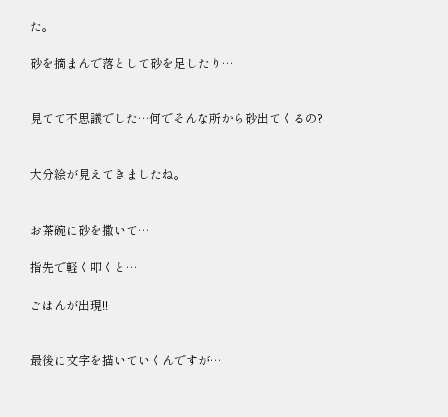た。

砂を摘まんで落として砂を足したり…


見てて不思議でした…何でそんな所から砂出てくるの?


大分絵が見えてきましたね。


お茶碗に砂を撒いて…

指先で軽く叩くと…

ごはんが出現!!


最後に文字を描いていくんですが…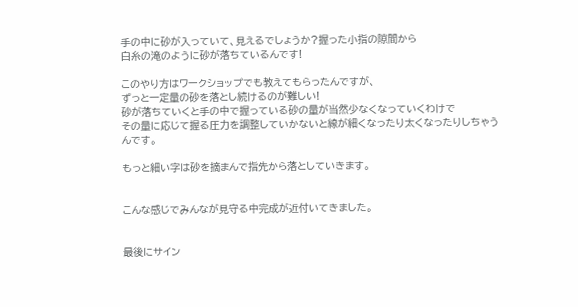手の中に砂が入っていて、見えるでしょうか?握った小指の隙間から
白糸の滝のように砂が落ちているんです!

このやり方はワークショップでも教えてもらったんですが、
ずっと一定量の砂を落とし続けるのが難しい!
砂が落ちていくと手の中で握っている砂の量が当然少なくなっていくわけで
その量に応じて握る圧力を調整していかないと線が細くなったり太くなったりしちゃうんです。

もっと細い字は砂を摘まんで指先から落としていきます。


こんな感じでみんなが見守る中完成が近付いてきました。


最後にサイン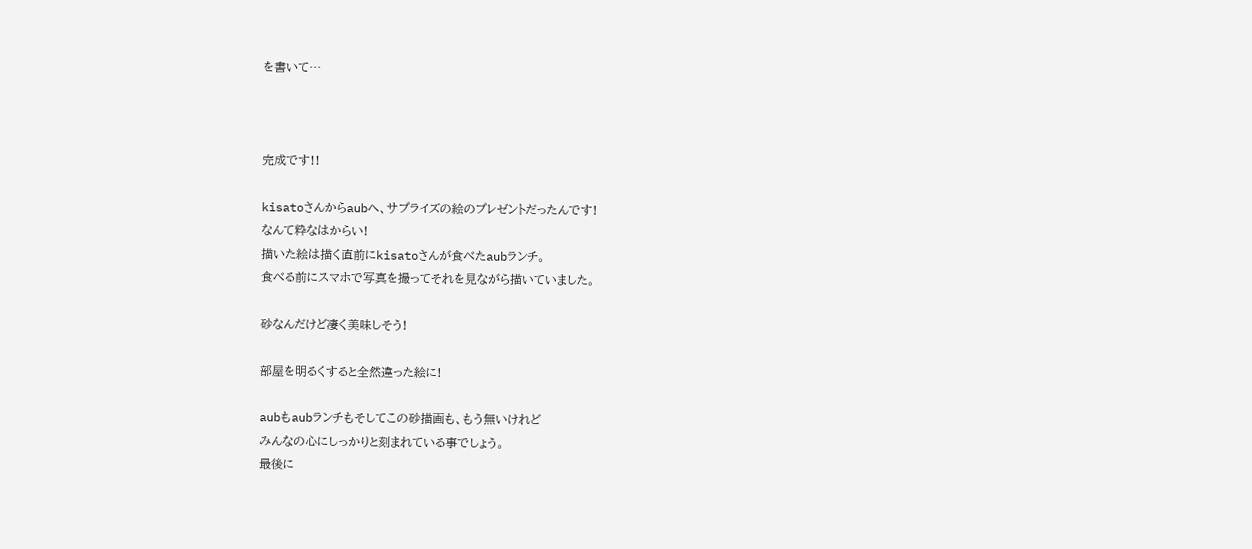を書いて…



完成です!!

kisatoさんからaubへ、サプライズの絵のプレゼントだったんです!
なんて粋なはからい!
描いた絵は描く直前にkisatoさんが食べたaubランチ。
食べる前にスマホで写真を撮ってそれを見ながら描いていました。

砂なんだけど凄く美味しそう!

部屋を明るくすると全然違った絵に!

aubもaubランチもそしてこの砂描画も、もう無いけれど
みんなの心にしっかりと刻まれている事でしょう。
最後に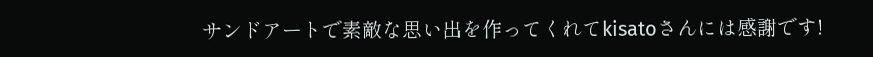サンドアートで素敵な思い出を作ってくれてkisatoさんには感謝です!